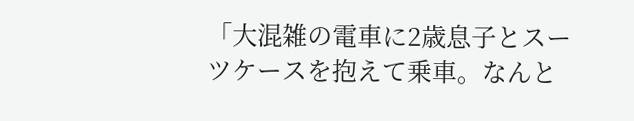「大混雑の電車に2歳息子とスーツケースを抱えて乗車。なんと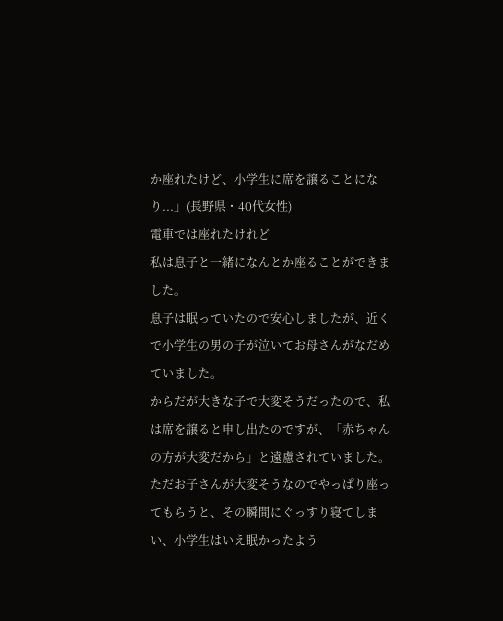か座れたけど、小学生に席を譲ることになり...」(長野県・40代女性)
電車では座れたけれど
私は息子と一緒になんとか座ることができました。
息子は眠っていたので安心しましたが、近くで小学生の男の子が泣いてお母さんがなだめていました。
からだが大きな子で大変そうだったので、私は席を譲ると申し出たのですが、「赤ちゃんの方が大変だから」と遠慮されていました。
ただお子さんが大変そうなのでやっぱり座ってもらうと、その瞬間にぐっすり寝てしまい、小学生はいえ眠かったよう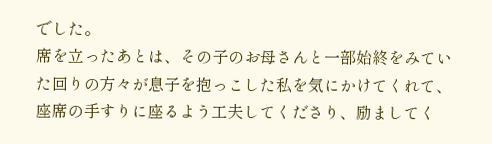でした。
席を立ったあとは、その子のお母さんと一部始終をみていた回りの方々が息子を抱っこした私を気にかけてくれて、座席の手すりに座るよう工夫してくださり、励ましてく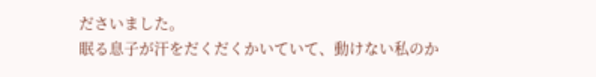ださいました。
眠る息子が汗をだくだくかいていて、動けない私のか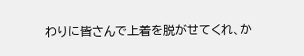わりに皆さんで上着を脱がせてくれ、か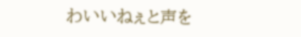わいいねぇと声を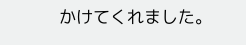かけてくれました。